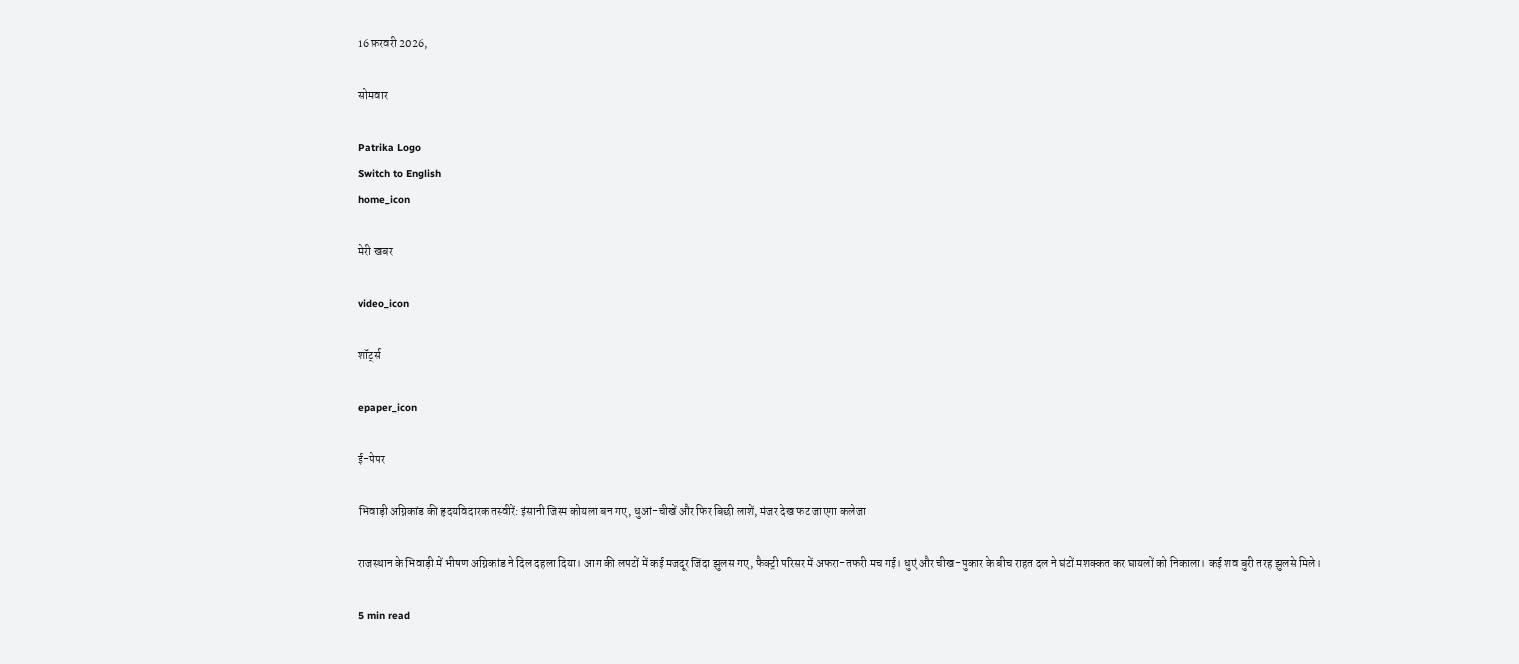16 फ़रवरी 2026,

सोमवार

Patrika Logo
Switch to English
home_icon

मेरी खबर

video_icon

शॉर्ट्स

epaper_icon

ई-पेपर

भिवाड़ी अग्निकांड की हृदयविदारक तस्वीरें: इंसानी जिस्म कोयला बन गए, धुआं-चीखें और फिर बिछी लाशें, मंजर देख फट जाएगा कलेजा

राजस्थान के भिवाड़ी में भीषण अग्निकांड ने दिल दहला दिया। आग की लपटों में कई मजदूर जिंदा झुलस गए, फैक्ट्री परिसर में अफरा-तफरी मच गई। धुएं और चीख-पुकार के बीच राहत दल ने घंटों मशक्कत कर घायलों को निकाला। कई शव बुरी तरह झुलसे मिले।

5 min read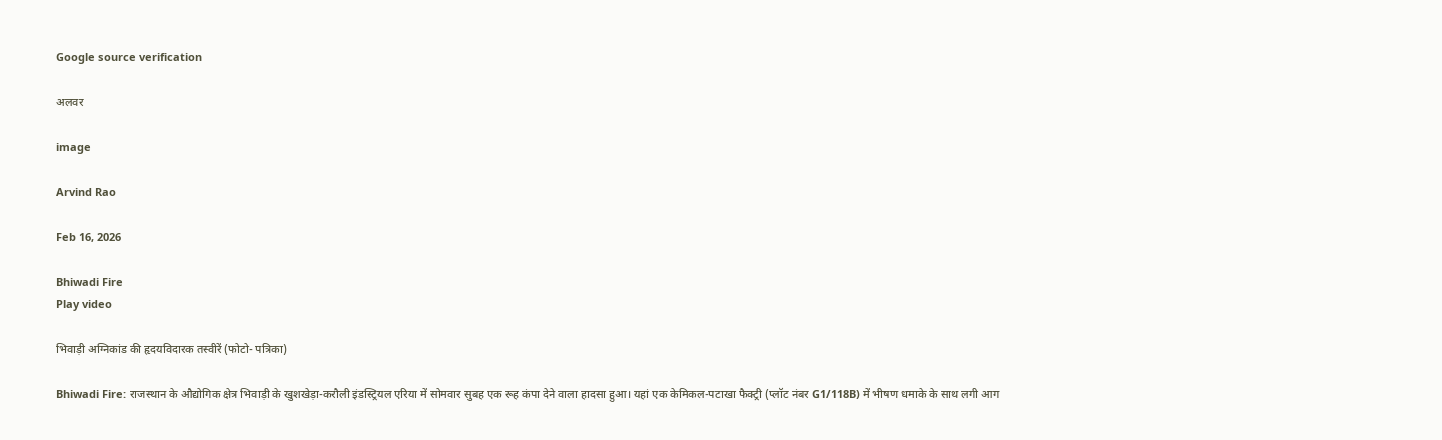Google source verification

अलवर

image

Arvind Rao

Feb 16, 2026

Bhiwadi Fire
Play video

भिवाड़ी अग्निकांड की हृदयविदारक तस्वीरें (फोटो- पत्रिका)

Bhiwadi Fire: राजस्थान के औद्योगिक क्षेत्र भिवाड़ी के खुशखेड़ा-करौली इंडस्ट्रियल एरिया में सोमवार सुबह एक रूह कंपा देने वाला हादसा हुआ। यहां एक केमिकल-पटाखा फैक्ट्री (प्लॉट नंबर G1/118B) में भीषण धमाके के साथ लगी आग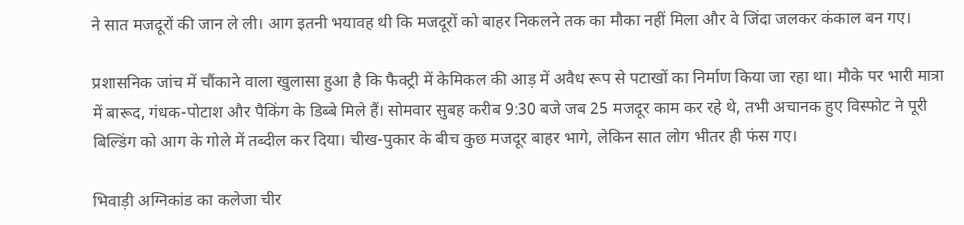ने सात मजदूरों की जान ले ली। आग इतनी भयावह थी कि मजदूरों को बाहर निकलने तक का मौका नहीं मिला और वे जिंदा जलकर कंकाल बन गए।

प्रशासनिक जांच में चौंकाने वाला खुलासा हुआ है कि फैक्ट्री में केमिकल की आड़ में अवैध रूप से पटाखों का निर्माण किया जा रहा था। मौके पर भारी मात्रा में बारूद, गंधक-पोटाश और पैकिंग के डिब्बे मिले हैं। सोमवार सुबह करीब 9:30 बजे जब 25 मजदूर काम कर रहे थे, तभी अचानक हुए विस्फोट ने पूरी बिल्डिंग को आग के गोले में तब्दील कर दिया। चीख-पुकार के बीच कुछ मजदूर बाहर भागे, लेकिन सात लोग भीतर ही फंस गए।

भिवाड़ी अग्निकांड का कलेजा चीर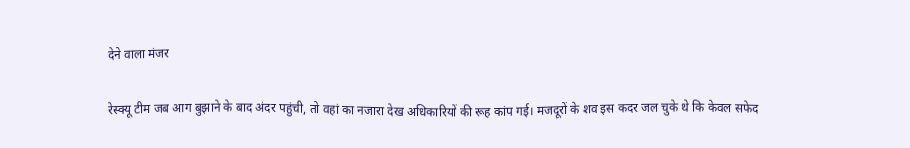देने वाला मंजर

रेस्क्यू टीम जब आग बुझाने के बाद अंदर पहुंची, तो वहां का नजारा देख अधिकारियों की रूह कांप गई। मजदूरों के शव इस कदर जल चुके थे कि केवल सफेद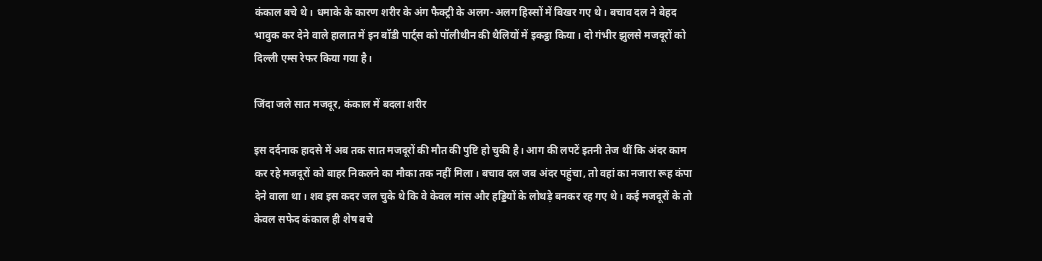कंकाल बचे थे। धमाके के कारण शरीर के अंग फैक्ट्री के अलग-अलग हिस्सों में बिखर गए थे। बचाव दल ने बेहद भावुक कर देने वाले हालात में इन बॉडी पार्ट्स को पॉलीथीन की थैलियों में इकट्ठा किया। दो गंभीर झुलसे मजदूरों को दिल्ली एम्स रेफर किया गया है।

जिंदा जले सात मजदूर, कंकाल में बदला शरीर

इस दर्दनाक हादसे में अब तक सात मजदूरों की मौत की पुष्टि हो चुकी है। आग की लपटें इतनी तेज थीं कि अंदर काम कर रहे मजदूरों को बाहर निकलने का मौका तक नहीं मिला। बचाव दल जब अंदर पहुंचा, तो वहां का नजारा रूह कंपा देने वाला था। शव इस कदर जल चुके थे कि वे केवल मांस और हड्डियों के लोथड़े बनकर रह गए थे। कई मजदूरों के तो केवल सफेद कंकाल ही शेष बचे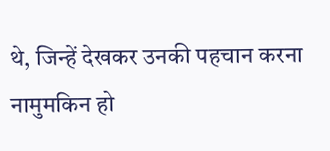थे, जिन्हें देखकर उनकी पहचान करना नामुमकिन हो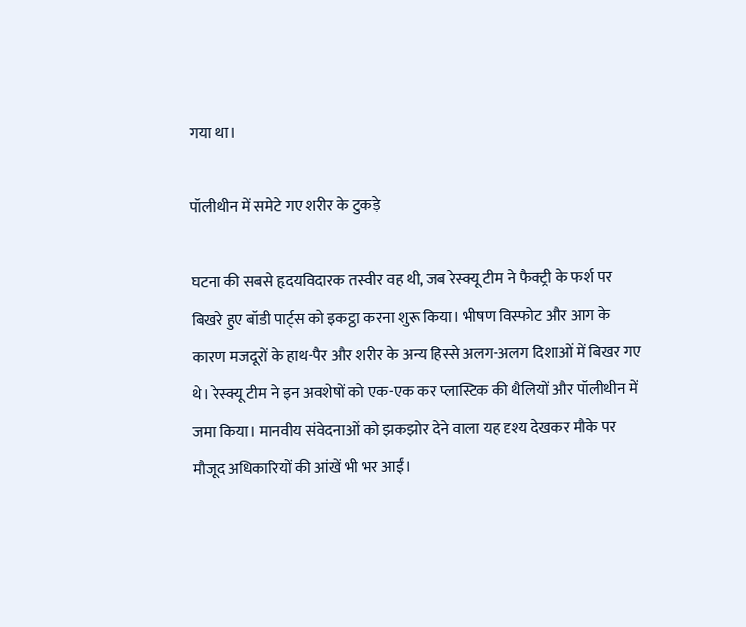गया था।

पॉलीथीन में समेटे गए शरीर के टुकड़े

घटना की सबसे हृदयविदारक तस्वीर वह थी, जब रेस्क्यू टीम ने फैक्ट्री के फर्श पर बिखरे हुए बॉडी पार्ट्स को इकट्ठा करना शुरू किया। भीषण विस्फोट और आग के कारण मजदूरों के हाथ-पैर और शरीर के अन्य हिस्से अलग-अलग दिशाओं में बिखर गए थे। रेस्क्यू टीम ने इन अवशेषों को एक-एक कर प्लास्टिक की थैलियों और पॉलीथीन में जमा किया। मानवीय संवेदनाओं को झकझोर देने वाला यह दृश्य देखकर मौके पर मौजूद अधिकारियों की आंखें भी भर आईं।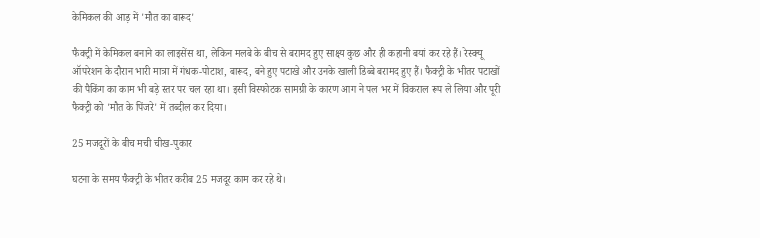केमिकल की आड़ में 'मौत का बारूद'

फैक्ट्री में केमिकल बनाने का लाइसेंस था, लेकिन मलबे के बीच से बरामद हुए साक्ष्य कुछ और ही कहानी बयां कर रहे हैं। रेस्क्यू ऑपरेशन के दौरान भारी मात्रा में गंधक-पोटाश, बारूद, बने हुए पटाखे और उनके खाली डिब्बे बरामद हुए हैं। फैक्ट्री के भीतर पटाखों की पैकिंग का काम भी बड़े स्तर पर चल रहा था। इसी विस्फोटक सामग्री के कारण आग ने पल भर में विकराल रूप ले लिया और पूरी फैक्ट्री को 'मौत के पिंजरे' में तब्दील कर दिया।

25 मजदूरों के बीच मची चीख-पुकार

घटना के समय फैक्ट्री के भीतर करीब 25 मजदूर काम कर रहे थे।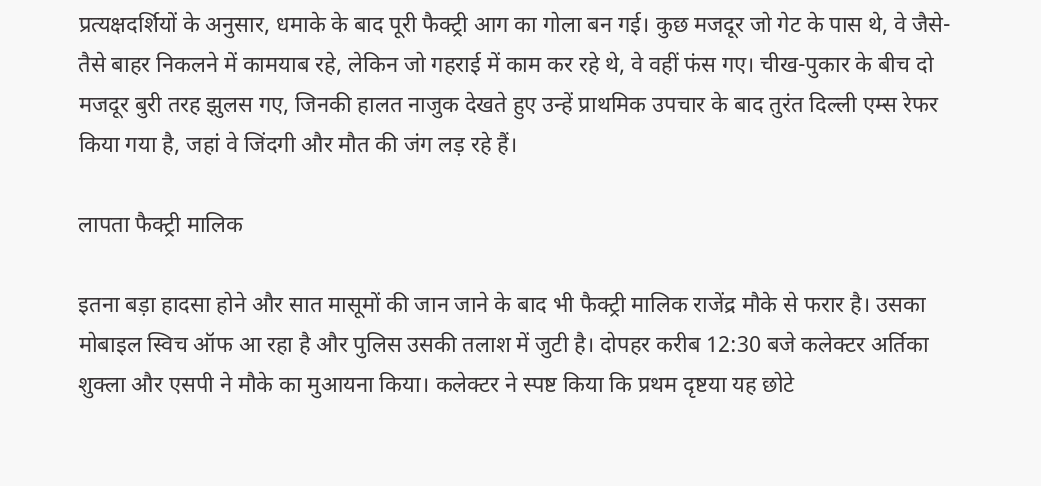प्रत्यक्षदर्शियों के अनुसार, धमाके के बाद पूरी फैक्ट्री आग का गोला बन गई। कुछ मजदूर जो गेट के पास थे, वे जैसे-तैसे बाहर निकलने में कामयाब रहे, लेकिन जो गहराई में काम कर रहे थे, वे वहीं फंस गए। चीख-पुकार के बीच दो मजदूर बुरी तरह झुलस गए, जिनकी हालत नाजुक देखते हुए उन्हें प्राथमिक उपचार के बाद तुरंत दिल्ली एम्स रेफर किया गया है, जहां वे जिंदगी और मौत की जंग लड़ रहे हैं।

लापता फैक्ट्री मालिक

इतना बड़ा हादसा होने और सात मासूमों की जान जाने के बाद भी फैक्ट्री मालिक राजेंद्र मौके से फरार है। उसका मोबाइल स्विच ऑफ आ रहा है और पुलिस उसकी तलाश में जुटी है। दोपहर करीब 12:30 बजे कलेक्टर अर्तिका शुक्ला और एसपी ने मौके का मुआयना किया। कलेक्टर ने स्पष्ट किया कि प्रथम दृष्टया यह छोटे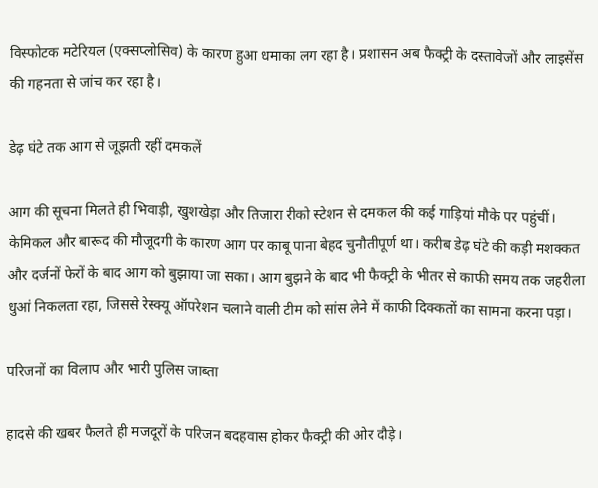विस्फोटक मटेरियल (एक्सप्लोसिव) के कारण हुआ धमाका लग रहा है। प्रशासन अब फैक्ट्री के दस्तावेजों और लाइसेंस की गहनता से जांच कर रहा है।

डेढ़ घंटे तक आग से जूझती रहीं दमकलें

आग की सूचना मिलते ही भिवाड़ी, खुशखेड़ा और तिजारा रीको स्टेशन से दमकल की कई गाड़ियां मौके पर पहुंचीं। केमिकल और बारूद की मौजूदगी के कारण आग पर काबू पाना बेहद चुनौतीपूर्ण था। करीब डेढ़ घंटे की कड़ी मशक्कत और दर्जनों फेरों के बाद आग को बुझाया जा सका। आग बुझने के बाद भी फैक्ट्री के भीतर से काफी समय तक जहरीला धुआं निकलता रहा, जिससे रेस्क्यू ऑपरेशन चलाने वाली टीम को सांस लेने में काफी दिक्कतों का सामना करना पड़ा।

परिजनों का विलाप और भारी पुलिस जाब्ता

हादसे की खबर फैलते ही मजदूरों के परिजन बदहवास होकर फैक्ट्री की ओर दौड़े।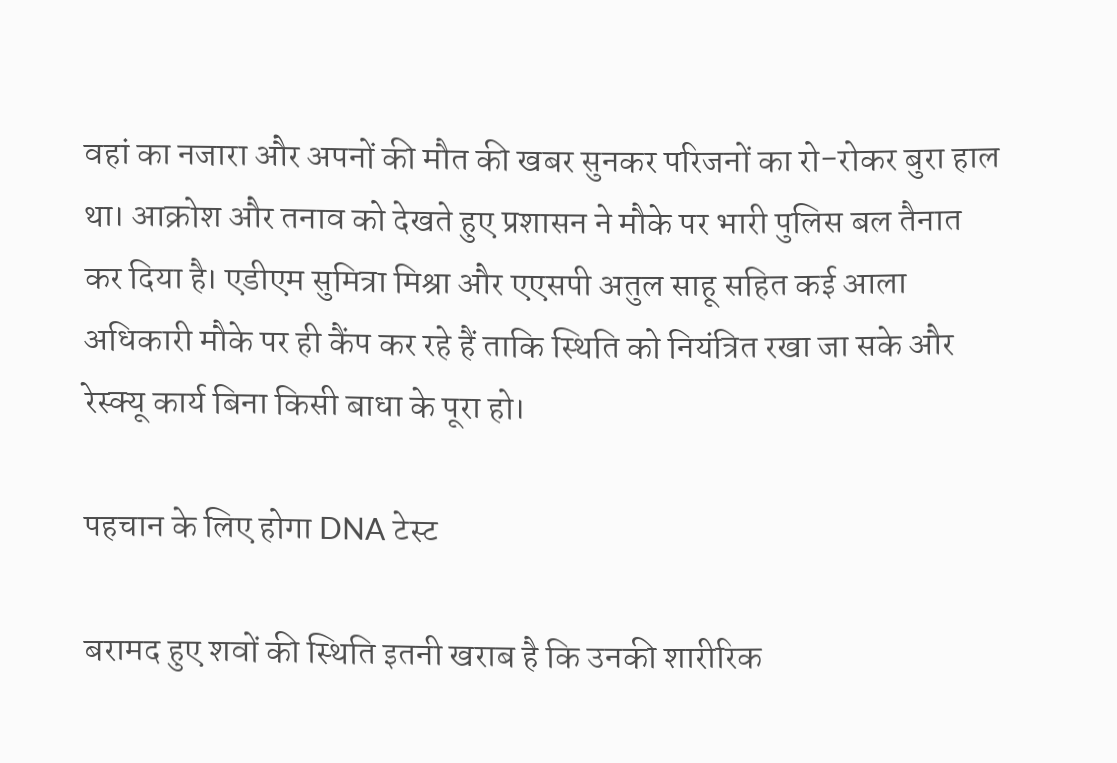वहां का नजारा और अपनों की मौत की खबर सुनकर परिजनों का रो-रोकर बुरा हाल था। आक्रोश और तनाव को देखते हुए प्रशासन ने मौके पर भारी पुलिस बल तैनात कर दिया है। एडीएम सुमित्रा मिश्रा और एएसपी अतुल साहू सहित कई आला अधिकारी मौके पर ही कैंप कर रहे हैं ताकि स्थिति को नियंत्रित रखा जा सके और रेस्क्यू कार्य बिना किसी बाधा के पूरा हो।

पहचान के लिए होगा DNA टेस्ट

बरामद हुए शवों की स्थिति इतनी खराब है कि उनकी शारीरिक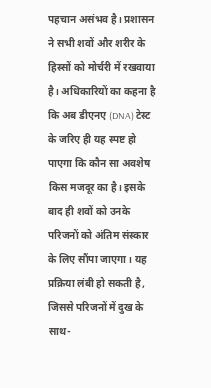पहचान असंभव है। प्रशासन ने सभी शवों और शरीर के हिस्सों को मोर्चरी में रखवाया है। अधिकारियों का कहना है कि अब डीएनए (DNA) टेस्ट के जरिए ही यह स्पष्ट हो पाएगा कि कौन सा अवशेष किस मजदूर का है। इसके बाद ही शवों को उनके परिजनों को अंतिम संस्कार के लिए सौंपा जाएगा। यह प्रक्रिया लंबी हो सकती है, जिससे परिजनों में दुख के साथ-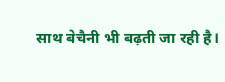साथ बेचैनी भी बढ़ती जा रही है।